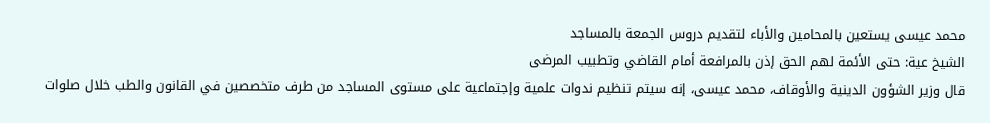محمد عيسى يستعين بالمحامين والأباء لتقديم دروس الجمعة بالمساجد
الشيخ عية: حتى الأئمة لهم الحق إذن بالمرافعة أمام القاضي وتطبيب المرضى
قال وزير الشؤون الدينية والأوقاف، محمد عيسى، إنه سيتم تنظيم ندوات علمية وإجتماعية على مستوى المساجد من طرف متخصصين في القانون والطب خلال صلوات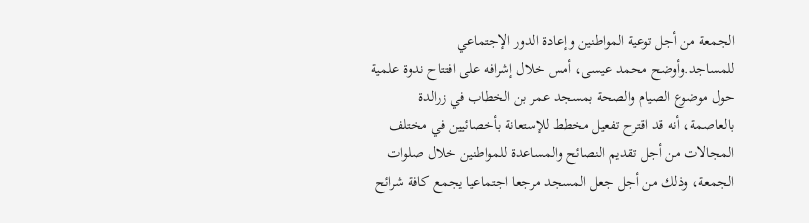الجمعة من أجل توعية المواطنين وإعادة الدور الإجتماعي للمساجد.وأوضح محمد عيسى، أمس خلال إشرافه على افتتاح ندوة علمية حول موضوع الصيام والصحة بمسجد عمر بن الخطاب في زرالدة بالعاصمة، أنه قد اقترح تفعيل مخطط للإستعانة بأخصائيين في مختلف المجالات من أجل تقديم النصائح والمساعدة للمواطنين خلال صلوات الجمعة، وذلك من أجل جعل المسجد مرجعا اجتماعيا يجمع كافة شرائح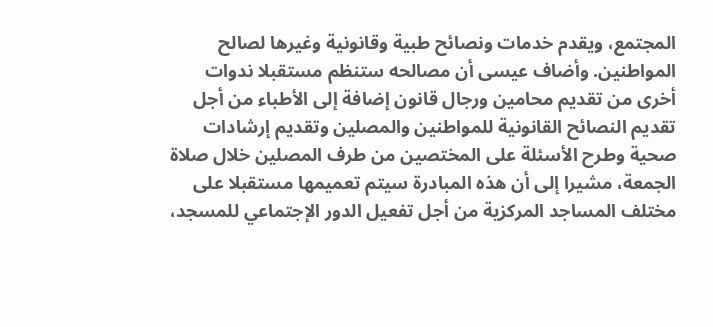المجتمع، ويقدم خدمات ونصائح طبية وقانونية وغيرها لصالح المواطنين. وأضاف عيسى أن مصالحه ستنظم مستقبلا ندوات أخرى من تقديم محامين ورجال قانون إضافة إلى الأطباء من أجل تقديم النصائح القانونية للمواطنين والمصلين وتقديم إرشادات صحية وطرح الأسئلة على المختصين من طرف المصلين خلال صلاة الجمعة، مشيرا إلى أن هذه المبادرة سيتم تعميمها مستقبلا على مختلف المساجد المركزية من أجل تفعيل الدور الإجتماعي للمسجد،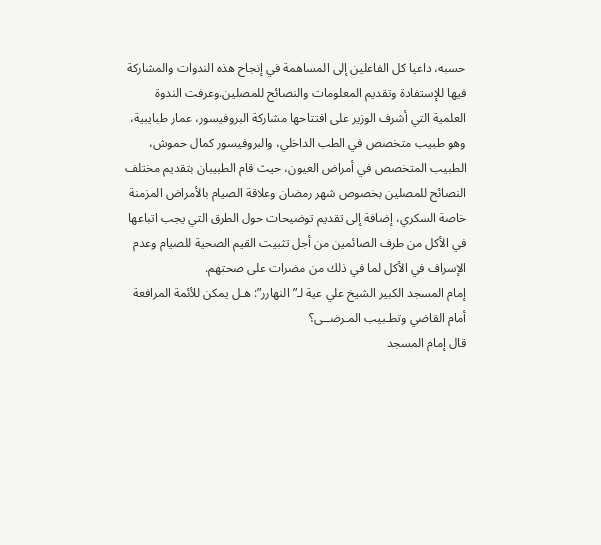حسبه، داعيا كل الفاعلين إلى المساهمة في إنجاح هذه الندوات والمشاركة فيها للإستفادة وتقديم المعلومات والنصائح للمصلين.وعرفت الندوة العلمية التي أشرف الوزير على افتتاحها مشاركة البروفيسور، عمار طبايبية، وهو طبيب متخصص في الطب الداخلي، والبروفيسور كمال حموش، الطبيب المتخصص في أمراض العيون، حيث قام الطبيبان بتقديم مختلف النصائح للمصلين بخصوص شهر رمضان وعلاقة الصيام بالأمراض المزمنة خاصة السكري، إضافة إلى تقديم توضيحات حول الطرق التي يجب اتباعها في الأكل من طرف الصائمين من أجل تثبيت القيم الصحية للصيام وعدم الإسراف في الأكل لما في ذلك من مضرات على صحتهم.
إمام المسجد الكبير الشيخ علي عية لـ” النهارر”: هـل يمكن للأئمة المرافعة أمام القاضي وتطـبيب المـرضــى؟
قال إمام المسجد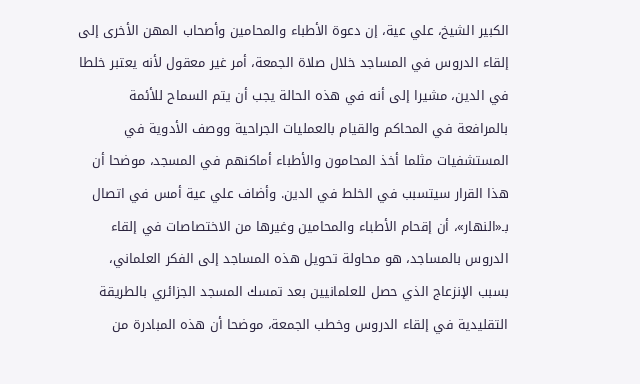الكبير الشيخ، علي عية، إن دعوة الأطباء والمحامين وأصحاب المهن الأخرى إلى إلقاء الدروس في المساجد خلال صلاة الجمعة، أمر غير معقول لأنه يعتبر خلطا في الدين، مشيرا إلى أنه في هذه الحالة يجب أن يتم السماح للأئمة بالمرافعة في المحاكم والقيام بالعمليات الجراحية ووصف الأدوية في المستشفيات مثلما أخذ المحامون والأطباء أماكنهم في المسجد، موضحا أن هذا القرار سيتسبب في الخلط في الدين. وأضاف علي عية أمس في اتصال بـ«النهار»، أن إقحام الأطباء والمحامين وغيرها من الاختصاصات في إلقاء الدروس بالمساجد، هو محاولة تحويل هذه المساجد إلى الفكر العلماني، بسبب الإنزعاج الذي حصل للعلمانيين بعد تمسك المسجد الجزائري بالطريقة التقليدية في إلقاء الدروس وخطب الجمعة، موضحا أن هذه المبادرة من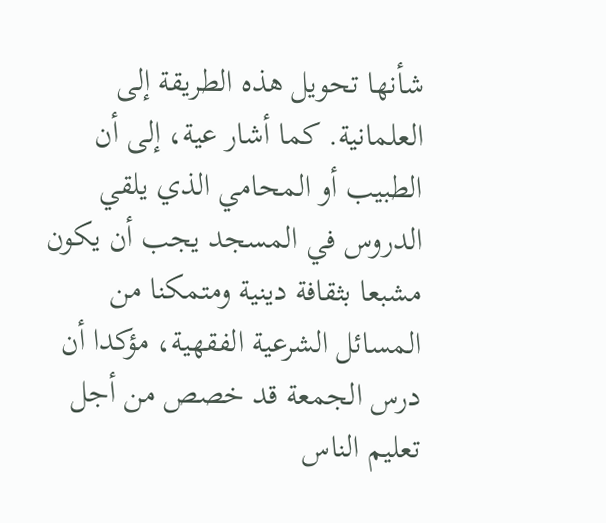شأنها تحويل هذه الطريقة إلى العلمانية. كما أشار عية، إلى أن الطبيب أو المحامي الذي يلقي الدروس في المسجد يجب أن يكون مشبعا بثقافة دينية ومتمكنا من المسائل الشرعية الفقهية، مؤكدا أن درس الجمعة قد خصص من أجل تعليم الناس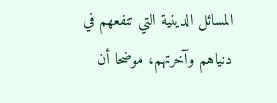المسائل الدينية التي تنفعهم في دنياهم وآخرتهم، موضحا أن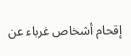إقحام أشخاص غرباء عن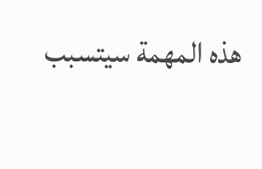هذه المهمة سيتسبب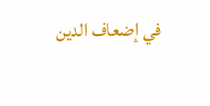في إضعاف الدين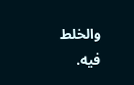والخلط فيه.